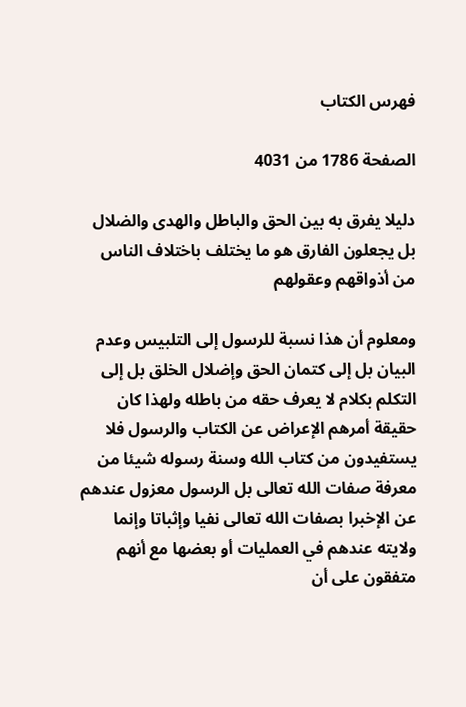فهرس الكتاب

الصفحة 1786 من 4031

دليلا يفرق به بين الحق والباطل والهدى والضلال بل يجعلون الفارق هو ما يختلف باختلاف الناس من أذواقهم وعقولهم

ومعلوم أن هذا نسبة للرسول إلى التلبيس وعدم البيان بل إلى كتمان الحق وإضلال الخلق بل إلى التكلم بكلام لا يعرف حقه من باطله ولهذا كان حقيقة أمرهم الإعراض عن الكتاب والرسول فلا يستفيدون من كتاب الله وسنة رسوله شيئا من معرفة صفات الله تعالى بل الرسول معزول عندهم عن الإخبرا بصفات الله تعالى نفيا وإثباتا وإنما ولايته عندهم في العمليات أو بعضها مع أنهم متفقون على أن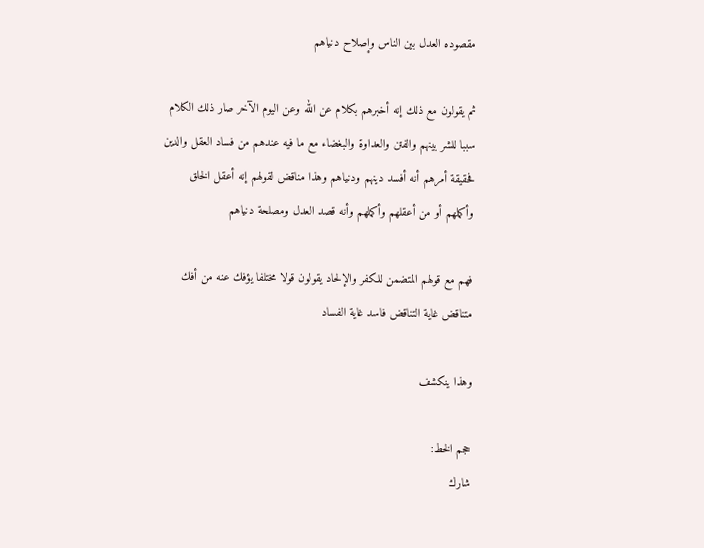مقصوده العدل بين الناس وإصلاح دنياهم

ثم يقولون مع ذلك إنه أخبرهم بكلام عن الله وعن اليوم الآخر صار ذلك الكلام سببا للشر بينهم والفتن والعداوة والبغضاء مع ما فيه عندهم من فساد العقل والدين فحقيقة أمرهم أنه أفسد دينهم ودنياهم وهذا مناقض لقولهم إنه أعقل الخلق وأكملهم أو من أعقلهم وأكملهم وأنه قصد العدل ومصلحة دنياهم

فهم مع قولهم المتضمن للكفر والإلحاد يقولون قولا مختلفا يؤفك عنه من أفك متناقض غاية التناقض فاسد غاية الفساد

وهذا ينكشف

حجم الخط:
شارك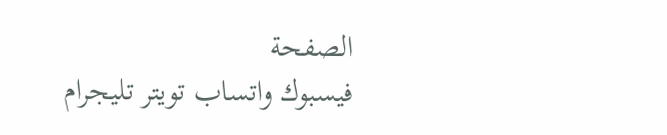الصفحة
فيسبوك واتساب تويتر تليجرام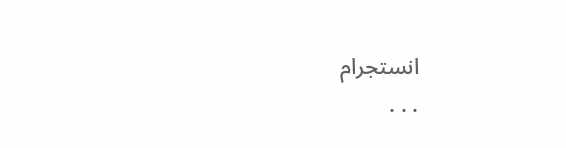انستجرام
. . .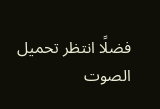فضلًا انتظر تحميل الصوت